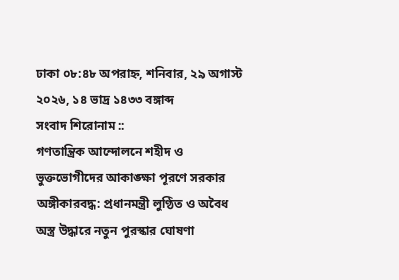ঢাকা ০৮:৪৮ অপরাহ্ন, শনিবার, ২৯ অগাস্ট ২০২৬, ১৪ ভাদ্র ১৪৩৩ বঙ্গাব্দ
সংবাদ শিরোনাম ::
গণতান্ত্রিক আন্দোলনে শহীদ ও ভুক্তভোগীদের আকাঙ্ক্ষা পূরণে সরকার অঙ্গীকারবদ্ধ: প্রধানমন্ত্রী লুণ্ঠিত ও অবৈধ অস্ত্র উদ্ধারে নতুন পুরস্কার ঘোষণা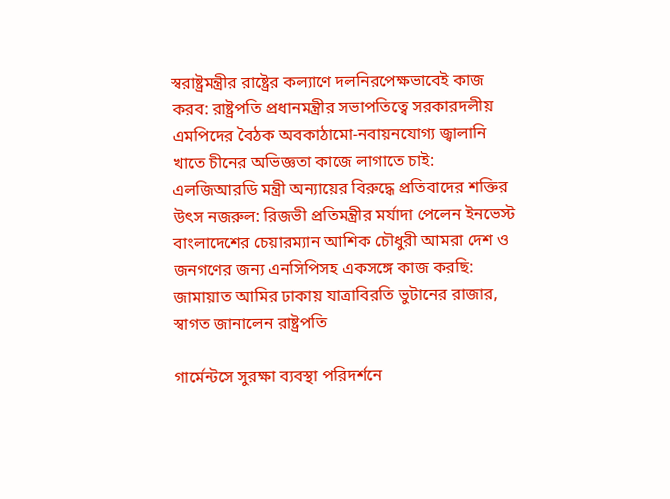স্বরাষ্ট্রমন্ত্রীর রাষ্ট্রের কল্যাণে দলনিরপেক্ষভাবেই কাজ করব: রাষ্ট্রপতি প্রধানমন্ত্রীর সভাপতিত্বে সরকারদলীয় এমপিদের বৈঠক অবকাঠামো-নবায়নযোগ্য জ্বালানি খাতে চীনের অভিজ্ঞতা কাজে লাগাতে চাই: এলজিআরডি মন্ত্রী অন্যায়ের বিরুদ্ধে প্রতিবাদের শক্তির উৎস নজরুল: রিজভী প্রতিমন্ত্রীর মর্যাদা পেলেন ইনভেস্ট বাংলাদেশের চেয়ারম্যান আশিক চৌধুরী আমরা দেশ ও জনগণের জন্য এনসিপিসহ একসঙ্গে কাজ করছি: জামায়াত আমির ঢাকায় যাত্রাবিরতি ভুটানের রাজার, স্বাগত জানালেন রাষ্ট্রপতি

গার্মেন্টসে সুরক্ষা ব্যবস্থা পরিদর্শনে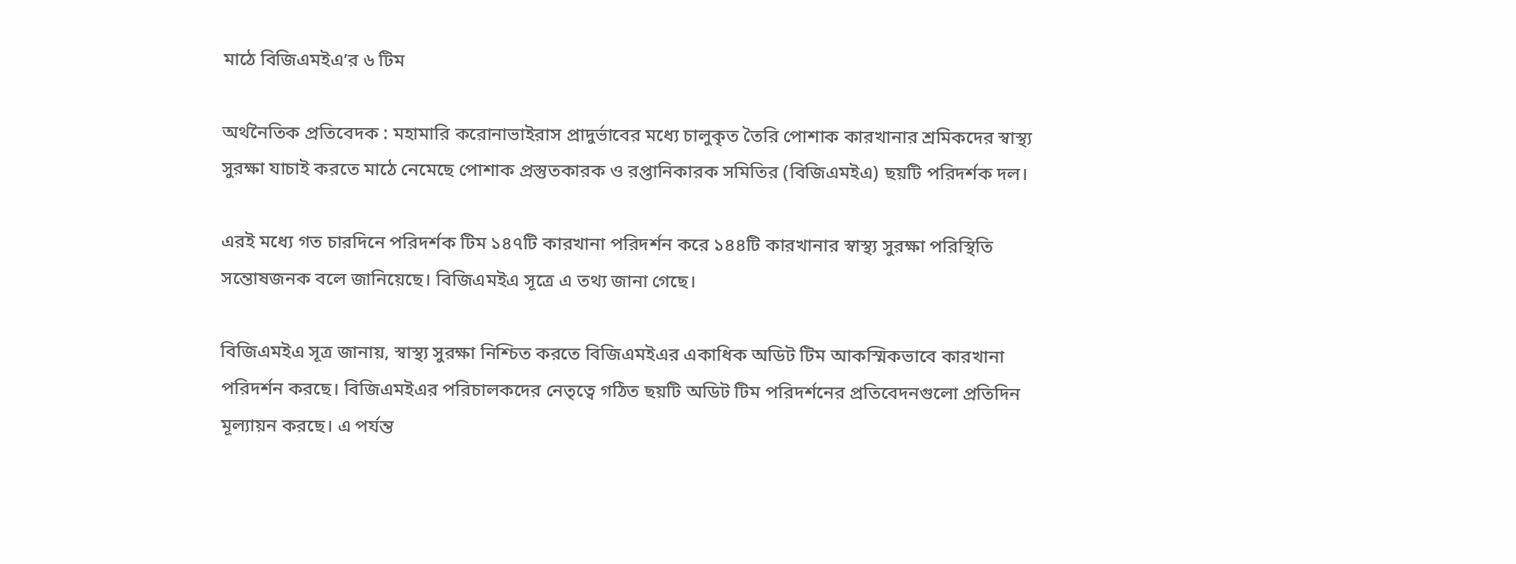মাঠে বিজিএমইএ’র ৬ টিম

অর্থনৈতিক প্রতিবেদক : মহামারি করোনাভাইরাস প্রাদুর্ভাবের মধ্যে চালুকৃত তৈরি পোশাক কারখানার শ্রমিকদের স্বাস্থ্য সুরক্ষা যাচাই করতে মাঠে নেমেছে পোশাক প্রস্তুতকারক ও রপ্তানিকারক সমিতির (বিজিএমইএ) ছয়টি পরিদর্শক দল।

এরই মধ্যে গত চারদিনে পরিদর্শক টিম ১৪৭টি কারখানা পরিদর্শন করে ১৪৪টি কারখানার স্বাস্থ্য সুরক্ষা পরিস্থিতি সন্তোষজনক বলে জানিয়েছে। বিজিএমইএ সূত্রে এ তথ্য জানা গেছে।

বিজিএমইএ সূত্র জানায়, স্বাস্থ্য সুরক্ষা নিশ্চিত করতে বিজিএমইএর একাধিক অডিট টিম আকস্মিকভাবে কারখানা পরিদর্শন করছে। বিজিএমইএর পরিচালকদের নেতৃত্বে গঠিত ছয়টি অডিট টিম পরিদর্শনের প্রতিবেদনগুলো প্রতিদিন মূল্যায়ন করছে। এ পর্যন্ত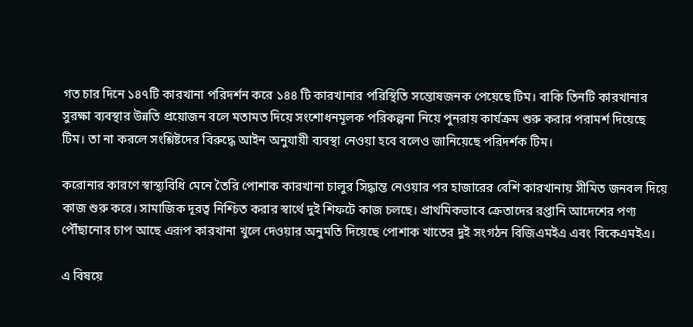গত চার দিনে ১৪৭টি কারখানা পরিদর্শন করে ১৪৪ টি কারখানার পরিস্থিতি সন্তোষজনক পেয়েছে টিম। বাকি তিনটি কারখানার সুরক্ষা ব্যবস্থার উন্নতি প্রয়োজন বলে মতামত দিয়ে সংশোধনমূলক পরিকল্পনা নিয়ে পুনরায় কার্যক্রম শুরু করার পরামর্শ দিয়েছে টিম। তা না করলে সংশ্লিষ্টদের বিরুদ্ধে আইন অনুযায়ী ব্যবস্থা নেওয়া হবে বলেও জানিয়েছে পরিদর্শক টিম।

করোনার কারণে স্বাস্থ্যবিধি মেনে তৈরি পোশাক কারখানা চালুর সিদ্ধান্ত নেওয়ার পর হাজারের বেশি কারখানায় সীমিত জনবল দিয়ে কাজ শুরু করে। সামাজিক দূরত্ব নিশ্চিত করার স্বার্থে দুই শিফটে কাজ চলছে। প্রাথমিকভাবে ক্রেতাদের রপ্তানি আদেশের পণ্য পৌঁছানোর চাপ আছে এরূপ কারখানা খুলে দেওয়ার অনুমতি দিয়েছে পোশাক খাতের দুই সংগঠন বিজিএমইএ এবং বিকেএমইএ।

এ বিষয়ে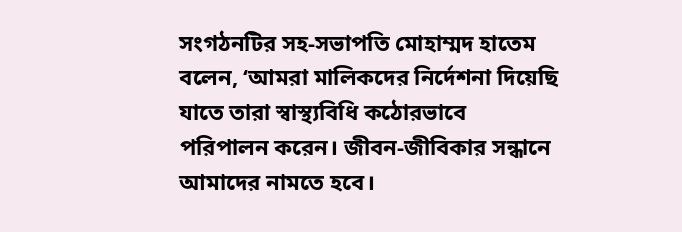সংগঠনটির সহ-সভাপতি মোহাম্মদ হাতেম বলেন, ‘আমরা মালিকদের নির্দেশনা দিয়েছি যাতে তারা স্বাস্থ্যবিধি কঠোরভাবে পরিপালন করেন। জীবন-জীবিকার সন্ধানে আমাদের নামতে হবে।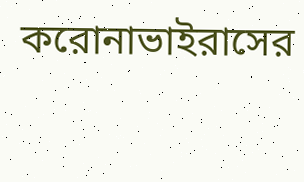করোনাভাইরাসের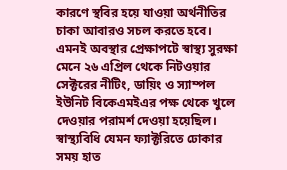কারণে স্থবির হয়ে যাওয়া অর্থনীতির চাকা আবারও সচল করতে হবে। এমনই অবস্থার প্রেক্ষাপটে স্বাস্থ্য সুরক্ষা মেনে ২৬ এপ্রিল থেকে নিটওয়ার সেক্টরের নীটিং, ডায়িং ও স্যাম্পল ইউনিট বিকেএমইএর পক্ষ থেকে খুলে দেওয়ার পরামর্শ দেওয়া হয়েছিল। স্বাস্থ্যবিধি যেমন ফ্যাক্টরিতে ঢোকার সময় হাত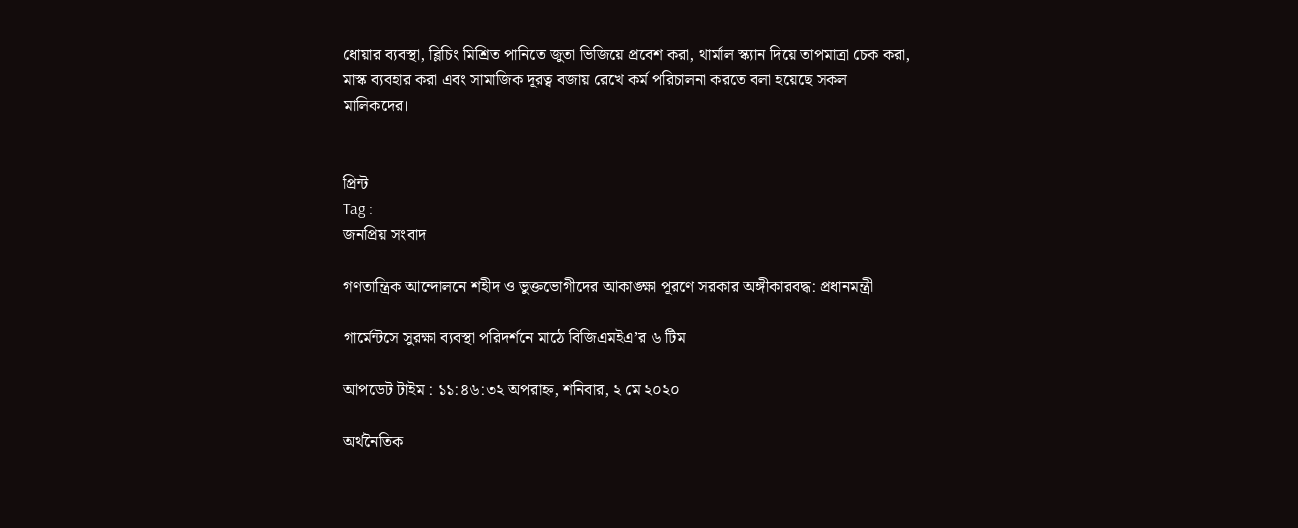ধোয়ার ব্যবস্থা, ব্লিচিং মিশ্রিত পানিতে জুতা ভিজিয়ে প্রবেশ করা, থার্মাল স্ক্যান দিয়ে তাপমাত্রা চেক করা, মাস্ক ব্যবহার করা এবং সামাজিক দূরত্ব বজায় রেখে কর্ম পরিচালনা করতে বলা হয়েছে সকল মালিকদের।


প্রিন্ট
Tag :
জনপ্রিয় সংবাদ

গণতান্ত্রিক আন্দোলনে শহীদ ও ভুক্তভোগীদের আকাঙ্ক্ষা পূরণে সরকার অঙ্গীকারবদ্ধ: প্রধানমন্ত্রী

গার্মেন্টসে সুরক্ষা ব্যবস্থা পরিদর্শনে মাঠে বিজিএমইএ’র ৬ টিম

আপডেট টাইম : ১১:৪৬:৩২ অপরাহ্ন, শনিবার, ২ মে ২০২০

অর্থনৈতিক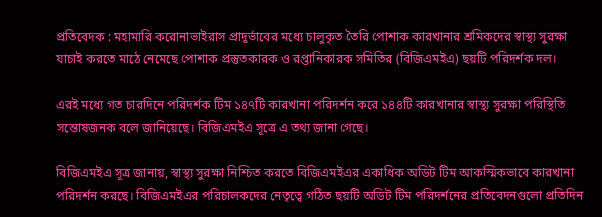প্রতিবেদক : মহামারি করোনাভাইরাস প্রাদুর্ভাবের মধ্যে চালুকৃত তৈরি পোশাক কারখানার শ্রমিকদের স্বাস্থ্য সুরক্ষা যাচাই করতে মাঠে নেমেছে পোশাক প্রস্তুতকারক ও রপ্তানিকারক সমিতির (বিজিএমইএ) ছয়টি পরিদর্শক দল।

এরই মধ্যে গত চারদিনে পরিদর্শক টিম ১৪৭টি কারখানা পরিদর্শন করে ১৪৪টি কারখানার স্বাস্থ্য সুরক্ষা পরিস্থিতি সন্তোষজনক বলে জানিয়েছে। বিজিএমইএ সূত্রে এ তথ্য জানা গেছে।

বিজিএমইএ সূত্র জানায়, স্বাস্থ্য সুরক্ষা নিশ্চিত করতে বিজিএমইএর একাধিক অডিট টিম আকস্মিকভাবে কারখানা পরিদর্শন করছে। বিজিএমইএর পরিচালকদের নেতৃত্বে গঠিত ছয়টি অডিট টিম পরিদর্শনের প্রতিবেদনগুলো প্রতিদিন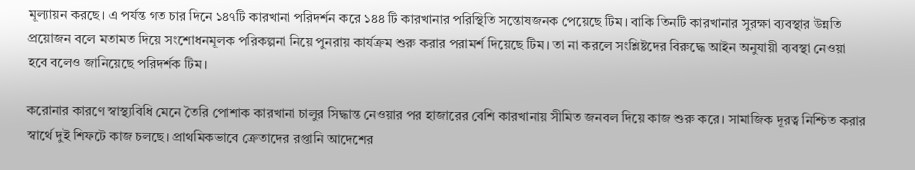মূল্যায়ন করছে। এ পর্যন্ত গত চার দিনে ১৪৭টি কারখানা পরিদর্শন করে ১৪৪ টি কারখানার পরিস্থিতি সন্তোষজনক পেয়েছে টিম। বাকি তিনটি কারখানার সুরক্ষা ব্যবস্থার উন্নতি প্রয়োজন বলে মতামত দিয়ে সংশোধনমূলক পরিকল্পনা নিয়ে পুনরায় কার্যক্রম শুরু করার পরামর্শ দিয়েছে টিম। তা না করলে সংশ্লিষ্টদের বিরুদ্ধে আইন অনুযায়ী ব্যবস্থা নেওয়া হবে বলেও জানিয়েছে পরিদর্শক টিম।

করোনার কারণে স্বাস্থ্যবিধি মেনে তৈরি পোশাক কারখানা চালুর সিদ্ধান্ত নেওয়ার পর হাজারের বেশি কারখানায় সীমিত জনবল দিয়ে কাজ শুরু করে। সামাজিক দূরত্ব নিশ্চিত করার স্বার্থে দুই শিফটে কাজ চলছে। প্রাথমিকভাবে ক্রেতাদের রপ্তানি আদেশের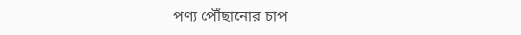পণ্য পৌঁছানোর চাপ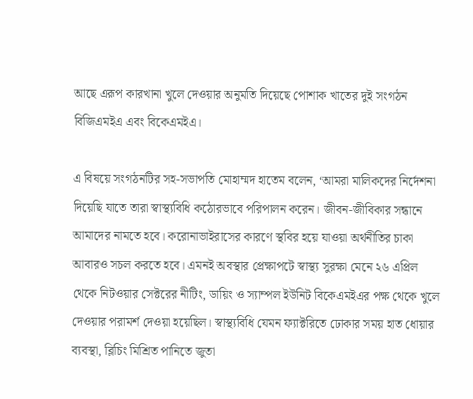আছে এরূপ কারখানা খুলে দেওয়ার অনুমতি দিয়েছে পোশাক খাতের দুই সংগঠন বিজিএমইএ এবং বিকেএমইএ।

এ বিষয়ে সংগঠনটির সহ-সভাপতি মোহাম্মদ হাতেম বলেন, ‘আমরা মালিকদের নির্দেশনা দিয়েছি যাতে তারা স্বাস্থ্যবিধি কঠোরভাবে পরিপালন করেন। জীবন-জীবিকার সন্ধানে আমাদের নামতে হবে। করোনাভাইরাসের কারণে স্থবির হয়ে যাওয়া অর্থনীতির চাকা আবারও সচল করতে হবে। এমনই অবস্থার প্রেক্ষাপটে স্বাস্থ্য সুরক্ষা মেনে ২৬ এপ্রিল থেকে নিটওয়ার সেক্টরের নীটিং, ডায়িং ও স্যাম্পল ইউনিট বিকেএমইএর পক্ষ থেকে খুলে দেওয়ার পরামর্শ দেওয়া হয়েছিল। স্বাস্থ্যবিধি যেমন ফ্যাক্টরিতে ঢোকার সময় হাত ধোয়ার ব্যবস্থা, ব্লিচিং মিশ্রিত পানিতে জুতা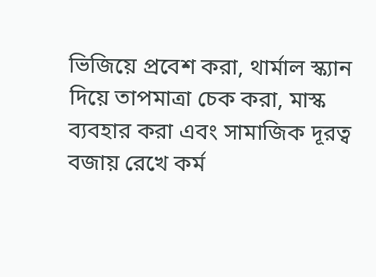ভিজিয়ে প্রবেশ করা, থার্মাল স্ক্যান দিয়ে তাপমাত্রা চেক করা, মাস্ক ব্যবহার করা এবং সামাজিক দূরত্ব বজায় রেখে কর্ম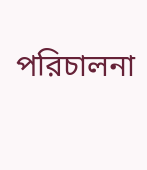পরিচালনা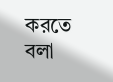করতে বলা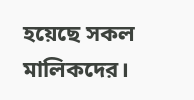হয়েছে সকল মালিকদের।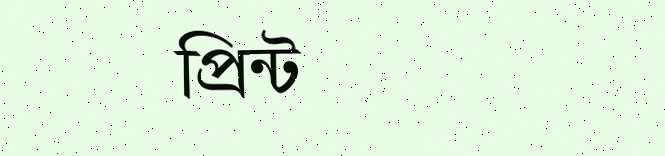প্রিন্ট